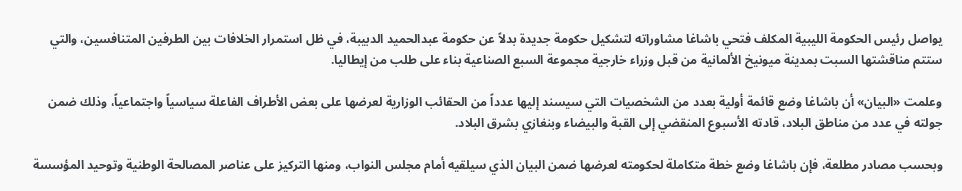يواصل رئيس الحكومة الليبية المكلف فتحي باشاغا مشاوراته لتشكيل حكومة جديدة بدلاً عن حكومة عبدالحميد الدبيبة، في ظل استمرار الخلافات بين الطرفين المتنافسين، والتي ستتم مناقشتها السبت بمدينة ميونيخ الألمانية من قبل وزراء خارجية مجموعة السبع الصناعية بناء على طلب من إيطاليا.

وعلمت «البيان» أن باشاغا وضع قائمة أولية بعدد من الشخصيات التي سيسند إليها عدداً من الحقائب الوزارية لعرضها على بعض الأطراف الفاعلة سياسياً واجتماعياً، وذلك ضمن جولته في عدد من مناطق البلاد، قادته الأسبوع المنقضي إلى القبة والبيضاء وبنغازي بشرق البلاد.

وبحسب مصادر مطلعة، فإن باشاغا وضع خطة متكاملة لحكومته لعرضها ضمن البيان الذي سيلقيه أمام مجلس النواب، ومنها التركيز على عناصر المصالحة الوطنية وتوحيد المؤسسة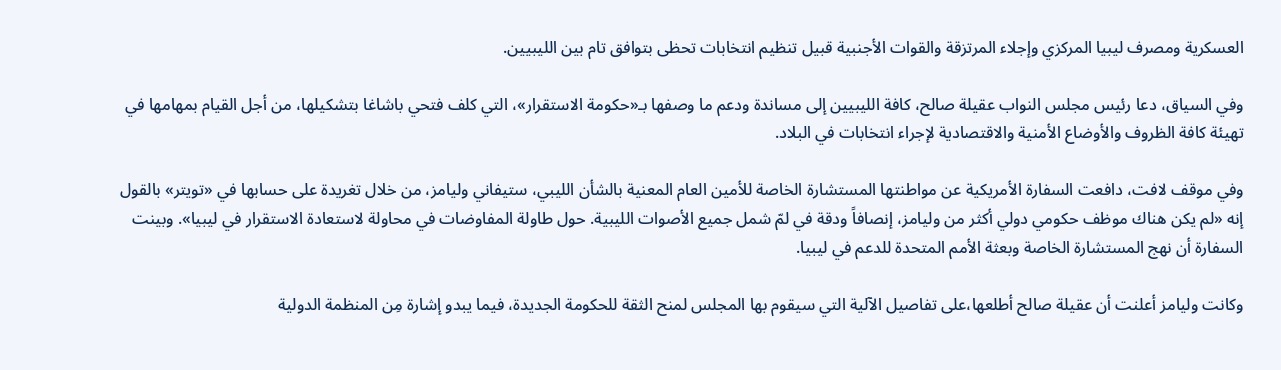العسكرية ومصرف ليبيا المركزي وإجلاء المرتزقة والقوات الأجنبية قبيل تنظيم انتخابات تحظى بتوافق تام بين الليبيين.

وفي السياق، دعا رئيس مجلس النواب عقيلة صالح، كافة الليبيين إلى مساندة ودعم ما وصفها بـ«حكومة الاستقرار»، التي كلف فتحي باشاغا بتشكيلها، من أجل القيام بمهامها في تهيئة كافة الظروف والأوضاع الأمنية والاقتصادية لإجراء انتخابات في البلاد.

وفي موقف لافت، دافعت السفارة الأمريكية عن مواطنتها المستشارة الخاصة للأمين العام المعنية بالشأن الليبي، ستيفاني وليامز، من خلال تغريدة على حسابها في «تويتر» بالقول إنه «لم يكن هناك موظف حكومي دولي أكثر من وليامز، إنصافاً ودقة في لمّ شمل جميع الأصوات الليبية. حول طاولة المفاوضات في محاولة لاستعادة الاستقرار في ليبيا». وبينت السفارة أن نهج المستشارة الخاصة وبعثة الأمم المتحدة للدعم في ليبيا.

وكانت وليامز أعلنت أن عقيلة صالح أطلعها،على تفاصيل الآلية التي سيقوم بها المجلس لمنح الثقة للحكومة الجديدة، فيما يبدو إشارة مِن المنظمة الدولية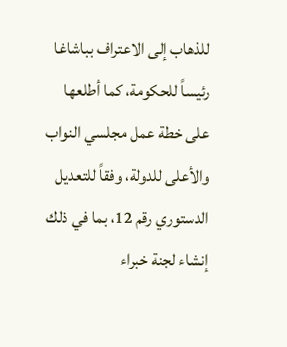للذهاب إلى الاعتراف بباشاغا رئيساً للحكومة، كما أطلعها على خطة عمل مجلسي النواب والأعلى للدولة، وفقاً للتعديل الدستوري رقم 12، بما في ذلك إنشاء لجنة خبراء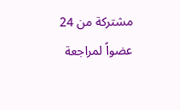مشتركة من 24 عضواً لمراجعة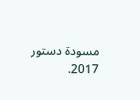مسودة دستور 2017.